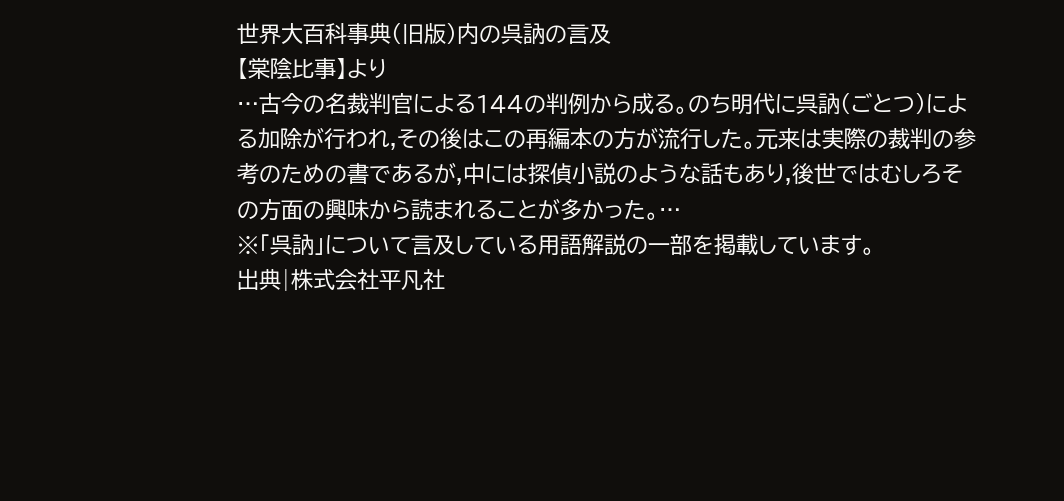世界大百科事典(旧版)内の呉訥の言及
【棠陰比事】より
…古今の名裁判官による144の判例から成る。のち明代に呉訥(ごとつ)による加除が行われ,その後はこの再編本の方が流行した。元来は実際の裁判の参考のための書であるが,中には探偵小説のような話もあり,後世ではむしろその方面の興味から読まれることが多かった。…
※「呉訥」について言及している用語解説の一部を掲載しています。
出典|株式会社平凡社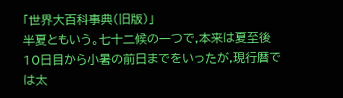「世界大百科事典(旧版)」
半夏ともいう。七十二候の一つで,本来は夏至後 10日目から小暑の前日までをいったが,現行暦では太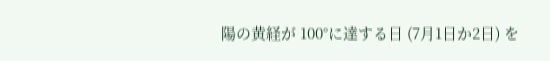陽の黄経が 100°に達する日 (7月1日か2日) を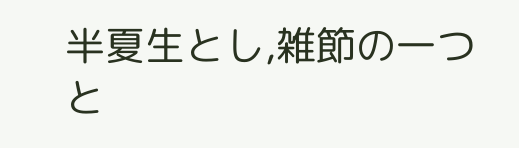半夏生とし,雑節の一つと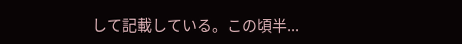して記載している。この頃半...